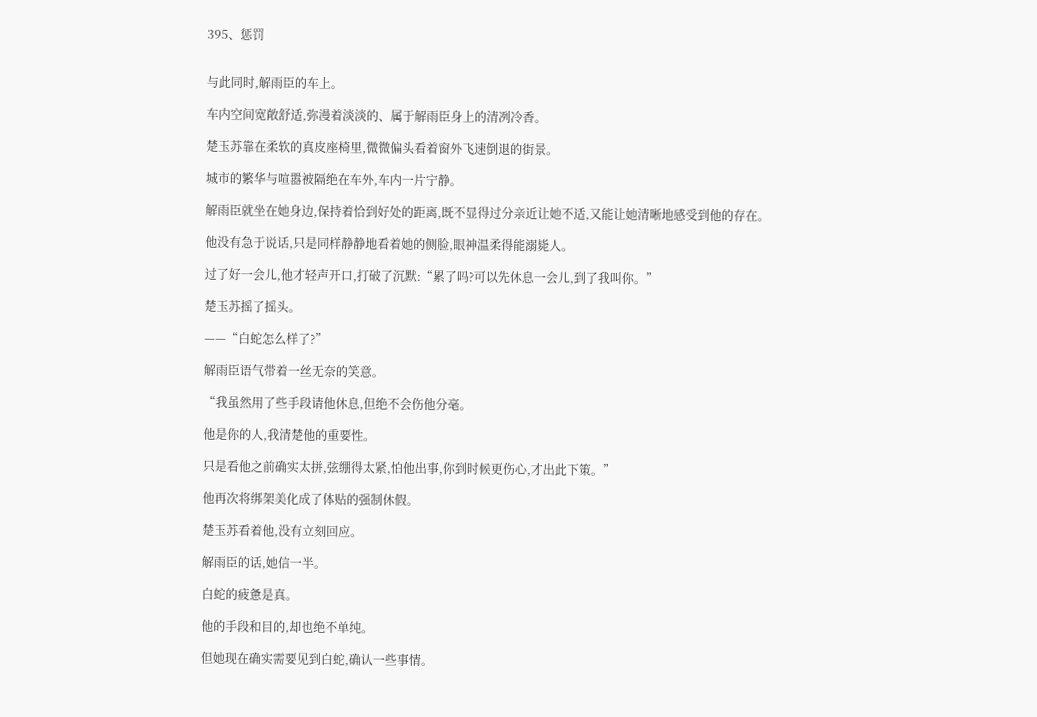395、惩罚


与此同时,解雨臣的车上。

车内空间宽敞舒适,弥漫着淡淡的、属于解雨臣身上的清冽冷香。

楚玉苏靠在柔软的真皮座椅里,微微偏头看着窗外飞速倒退的街景。

城市的繁华与喧嚣被隔绝在车外,车内一片宁静。

解雨臣就坐在她身边,保持着恰到好处的距离,既不显得过分亲近让她不适,又能让她清晰地感受到他的存在。

他没有急于说话,只是同样静静地看着她的侧脸,眼神温柔得能溺毙人。

过了好一会儿,他才轻声开口,打破了沉默:“累了吗?可以先休息一会儿,到了我叫你。”

楚玉苏摇了摇头。

——“白蛇怎么样了?”

解雨臣语气带着一丝无奈的笑意。

“我虽然用了些手段请他休息,但绝不会伤他分毫。

他是你的人,我清楚他的重要性。

只是看他之前确实太拼,弦绷得太紧,怕他出事,你到时候更伤心,才出此下策。”

他再次将绑架美化成了体贴的强制休假。

楚玉苏看着他,没有立刻回应。

解雨臣的话,她信一半。

白蛇的疲惫是真。

他的手段和目的,却也绝不单纯。

但她现在确实需要见到白蛇,确认一些事情。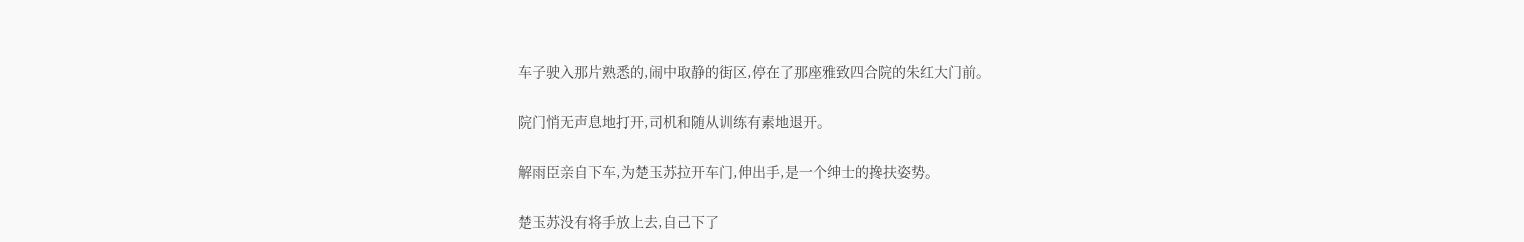车子驶入那片熟悉的,闹中取静的街区,停在了那座雅致四合院的朱红大门前。

院门悄无声息地打开,司机和随从训练有素地退开。

解雨臣亲自下车,为楚玉苏拉开车门,伸出手,是一个绅士的搀扶姿势。

楚玉苏没有将手放上去,自己下了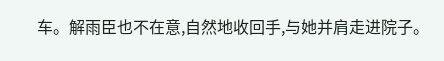车。解雨臣也不在意,自然地收回手,与她并肩走进院子。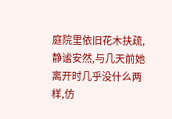庭院里依旧花木扶疏,静谧安然,与几天前她离开时几乎没什么两样,仿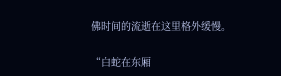佛时间的流逝在这里格外缓慢。

“白蛇在东厢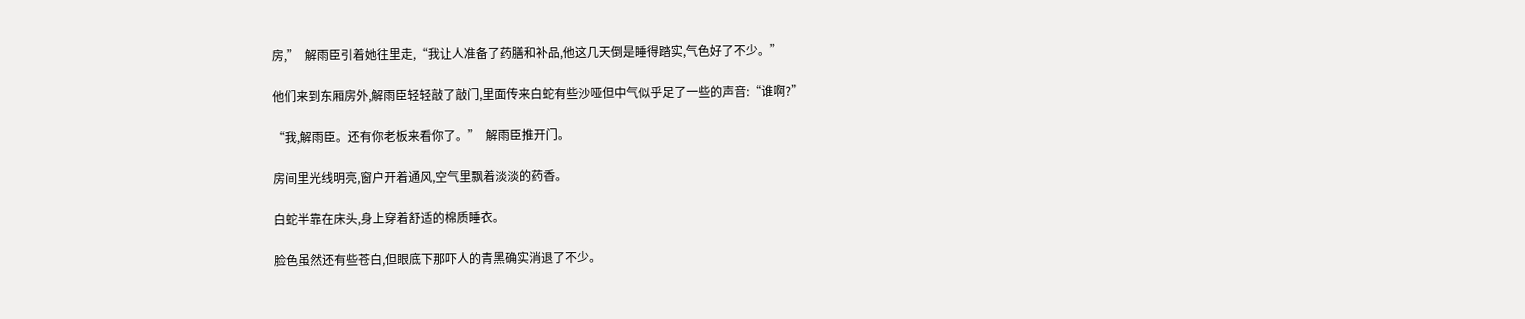房,”  解雨臣引着她往里走,“我让人准备了药膳和补品,他这几天倒是睡得踏实,气色好了不少。”

他们来到东厢房外,解雨臣轻轻敲了敲门,里面传来白蛇有些沙哑但中气似乎足了一些的声音:“谁啊?”

“我,解雨臣。还有你老板来看你了。”  解雨臣推开门。

房间里光线明亮,窗户开着通风,空气里飘着淡淡的药香。

白蛇半靠在床头,身上穿着舒适的棉质睡衣。

脸色虽然还有些苍白,但眼底下那吓人的青黑确实消退了不少。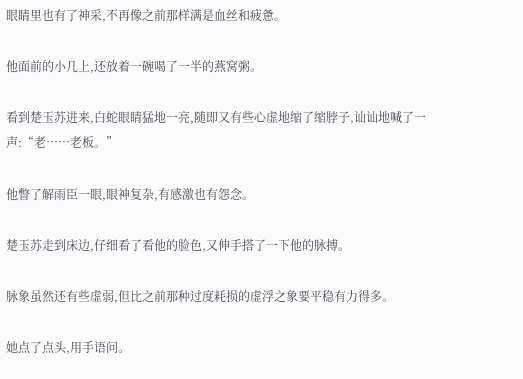眼睛里也有了神采,不再像之前那样满是血丝和疲惫。

他面前的小几上,还放着一碗喝了一半的燕窝粥。

看到楚玉苏进来,白蛇眼睛猛地一亮,随即又有些心虚地缩了缩脖子,讪讪地喊了一声:“老……老板。”

他瞥了解雨臣一眼,眼神复杂,有感激也有怨念。

楚玉苏走到床边,仔细看了看他的脸色,又伸手搭了一下他的脉搏。

脉象虽然还有些虚弱,但比之前那种过度耗损的虚浮之象要平稳有力得多。

她点了点头,用手语问。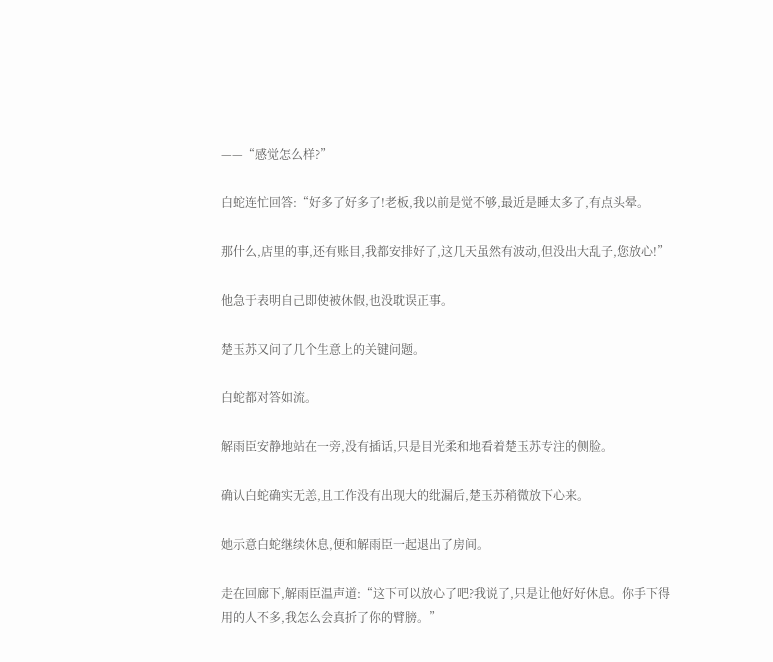——“感觉怎么样?”

白蛇连忙回答:“好多了好多了!老板,我以前是觉不够,最近是睡太多了,有点头晕。

那什么,店里的事,还有账目,我都安排好了,这几天虽然有波动,但没出大乱子,您放心!”

他急于表明自己即使被休假,也没耽误正事。

楚玉苏又问了几个生意上的关键问题。

白蛇都对答如流。

解雨臣安静地站在一旁,没有插话,只是目光柔和地看着楚玉苏专注的侧脸。

确认白蛇确实无恙,且工作没有出现大的纰漏后,楚玉苏稍微放下心来。

她示意白蛇继续休息,便和解雨臣一起退出了房间。

走在回廊下,解雨臣温声道:“这下可以放心了吧?我说了,只是让他好好休息。你手下得用的人不多,我怎么会真折了你的臂膀。”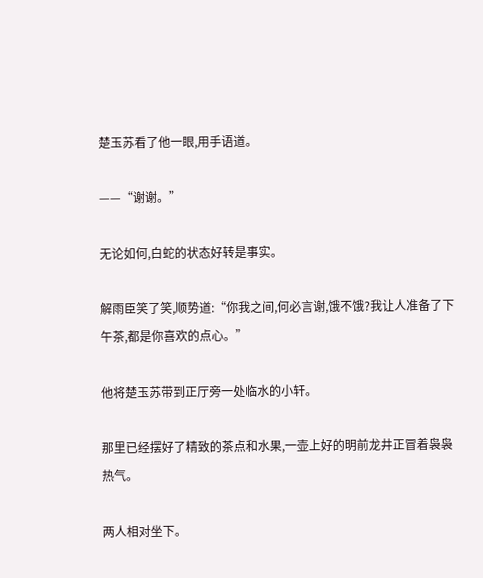楚玉苏看了他一眼,用手语道。

——“谢谢。”

无论如何,白蛇的状态好转是事实。

解雨臣笑了笑,顺势道:“你我之间,何必言谢,饿不饿?我让人准备了下午茶,都是你喜欢的点心。”

他将楚玉苏带到正厅旁一处临水的小轩。

那里已经摆好了精致的茶点和水果,一壶上好的明前龙井正冒着袅袅热气。

两人相对坐下。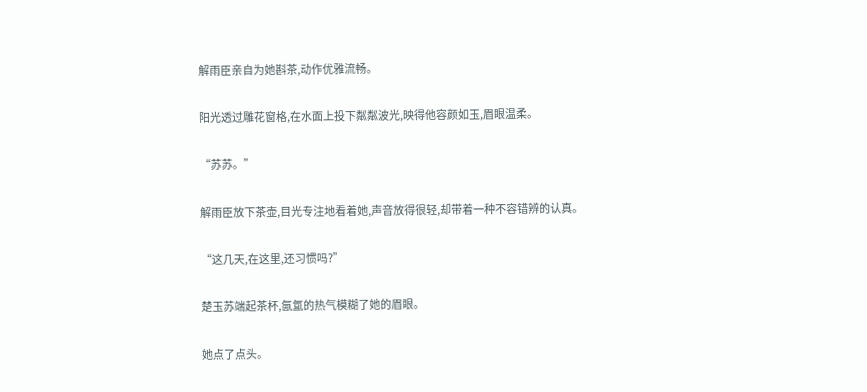解雨臣亲自为她斟茶,动作优雅流畅。

阳光透过雕花窗格,在水面上投下粼粼波光,映得他容颜如玉,眉眼温柔。

“苏苏。”

解雨臣放下茶壶,目光专注地看着她,声音放得很轻,却带着一种不容错辨的认真。

“这几天,在这里,还习惯吗?”

楚玉苏端起茶杯,氤氲的热气模糊了她的眉眼。

她点了点头。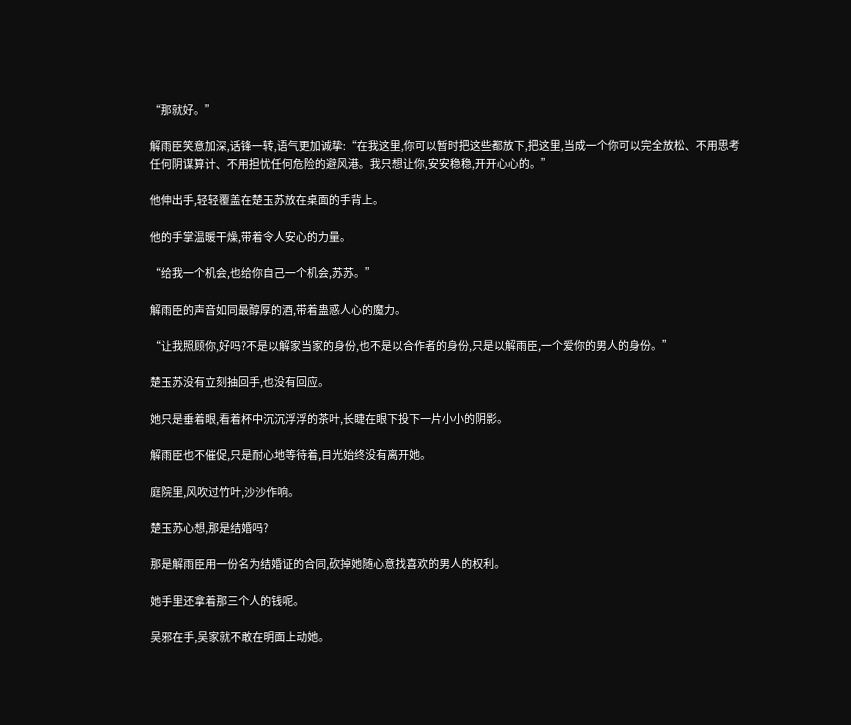“那就好。”

解雨臣笑意加深,话锋一转,语气更加诚挚:“在我这里,你可以暂时把这些都放下,把这里,当成一个你可以完全放松、不用思考任何阴谋算计、不用担忧任何危险的避风港。我只想让你,安安稳稳,开开心心的。”

他伸出手,轻轻覆盖在楚玉苏放在桌面的手背上。

他的手掌温暖干燥,带着令人安心的力量。

“给我一个机会,也给你自己一个机会,苏苏。”

解雨臣的声音如同最醇厚的酒,带着蛊惑人心的魔力。

“让我照顾你,好吗?不是以解家当家的身份,也不是以合作者的身份,只是以解雨臣,一个爱你的男人的身份。”

楚玉苏没有立刻抽回手,也没有回应。

她只是垂着眼,看着杯中沉沉浮浮的茶叶,长睫在眼下投下一片小小的阴影。

解雨臣也不催促,只是耐心地等待着,目光始终没有离开她。

庭院里,风吹过竹叶,沙沙作响。

楚玉苏心想,那是结婚吗?

那是解雨臣用一份名为结婚证的合同,砍掉她随心意找喜欢的男人的权利。

她手里还拿着那三个人的钱呢。

吴邪在手,吴家就不敢在明面上动她。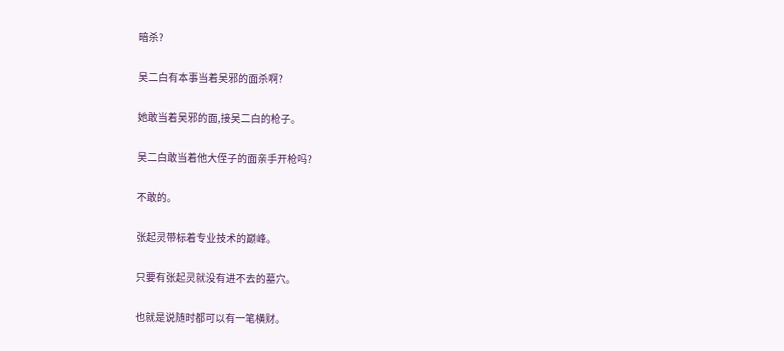暗杀?

吴二白有本事当着吴邪的面杀啊?

她敢当着吴邪的面,接吴二白的枪子。

吴二白敢当着他大侄子的面亲手开枪吗?

不敢的。

张起灵带标着专业技术的巅峰。

只要有张起灵就没有进不去的墓穴。

也就是说随时都可以有一笔横财。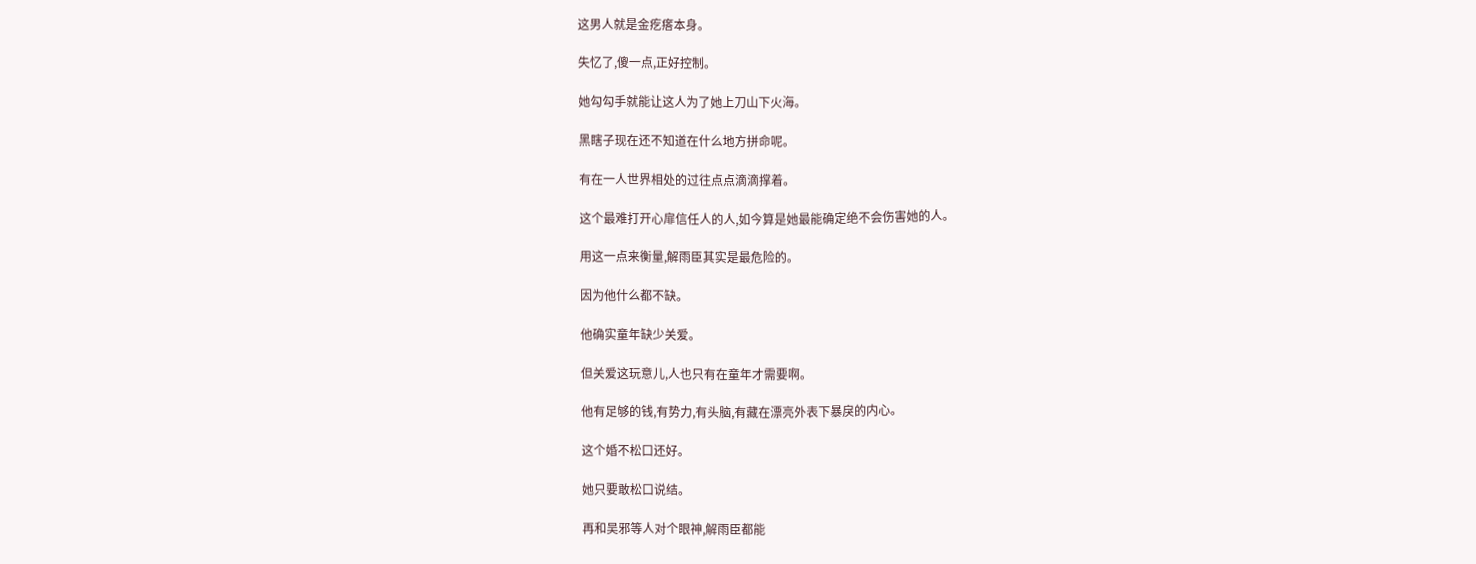这男人就是金疙瘩本身。

失忆了,傻一点,正好控制。

她勾勾手就能让这人为了她上刀山下火海。

黑瞎子现在还不知道在什么地方拼命呢。

有在一人世界相处的过往点点滴滴撑着。

这个最难打开心扉信任人的人,如今算是她最能确定绝不会伤害她的人。

用这一点来衡量,解雨臣其实是最危险的。

因为他什么都不缺。

他确实童年缺少关爱。

但关爱这玩意儿,人也只有在童年才需要啊。

他有足够的钱,有势力,有头脑,有藏在漂亮外表下暴戾的内心。

这个婚不松口还好。

她只要敢松口说结。

再和吴邪等人对个眼神,解雨臣都能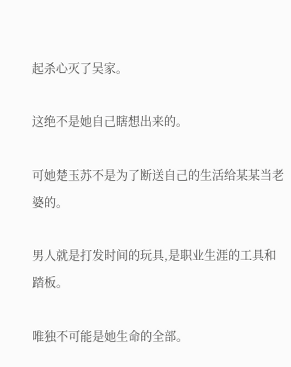起杀心灭了吴家。

这绝不是她自己瞎想出来的。

可她楚玉苏不是为了断送自己的生活给某某当老婆的。

男人就是打发时间的玩具,是职业生涯的工具和踏板。

唯独不可能是她生命的全部。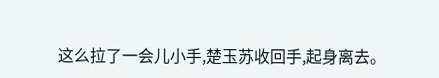这么拉了一会儿小手,楚玉苏收回手,起身离去。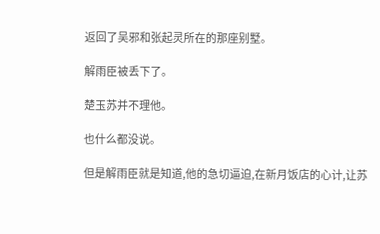返回了吴邪和张起灵所在的那座别墅。

解雨臣被丢下了。

楚玉苏并不理他。

也什么都没说。

但是解雨臣就是知道,他的急切逼迫,在新月饭店的心计,让苏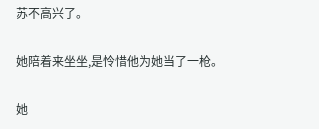苏不高兴了。

她陪着来坐坐,是怜惜他为她当了一枪。

她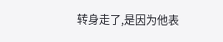转身走了,是因为他表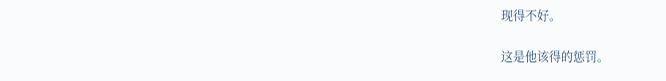现得不好。

这是他该得的惩罚。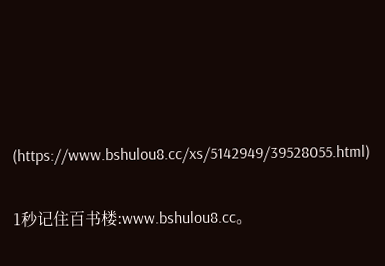(https://www.bshulou8.cc/xs/5142949/39528055.html)


1秒记住百书楼:www.bshulou8.cc。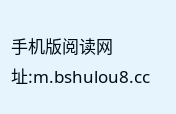手机版阅读网址:m.bshulou8.cc